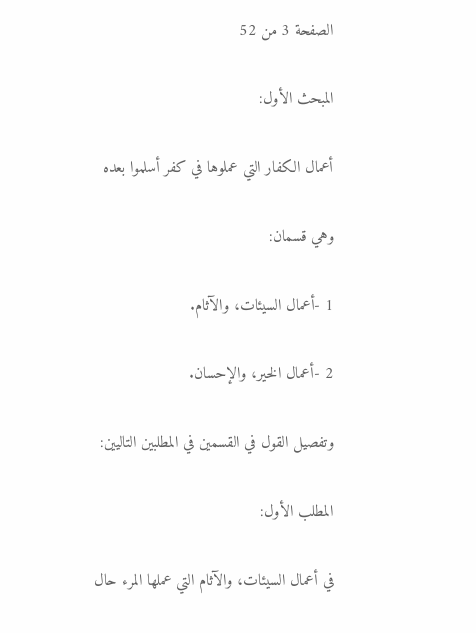الصفحة 3 من 52

المبحث الأول:

أعمال الكفار التي عملوها في كفر أسلموا بعده

وهي قسمان:

1 -أعمال السيئات، والآثام.

2 -أعمال الخير، والإحسان.

وتفصيل القول في القسمين في المطلبين التاليين:

المطلب الأول:

في أعمال السيئات، والآثام التي عملها المرء حال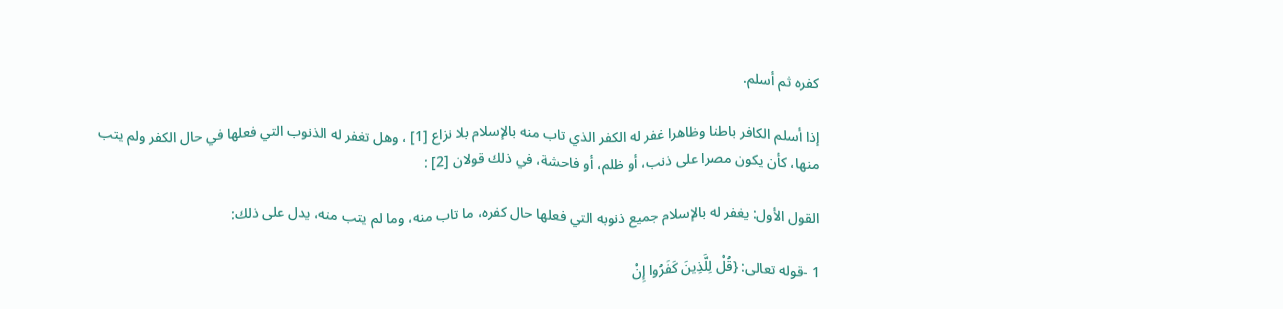كفره ثم أسلم.

إذا أسلم الكافر باطنا وظاهرا غفر له الكفر الذي تاب منه بالإسلام بلا نزاع [1] ، وهل تغفر له الذنوب التي فعلها في حال الكفر ولم يتب منها، كأن يكون مصرا على ذنب، أو ظلم، أو فاحشة، في ذلك قولان [2] :

القول الأول: يغفر له بالإسلام جميع ذنوبه التي فعلها حال كفره، ما تاب منه، وما لم يتب منه، يدل على ذلك:

1 -قوله تعالى: {قُلْ لِلَّذِينَ كَفَرُوا إِنْ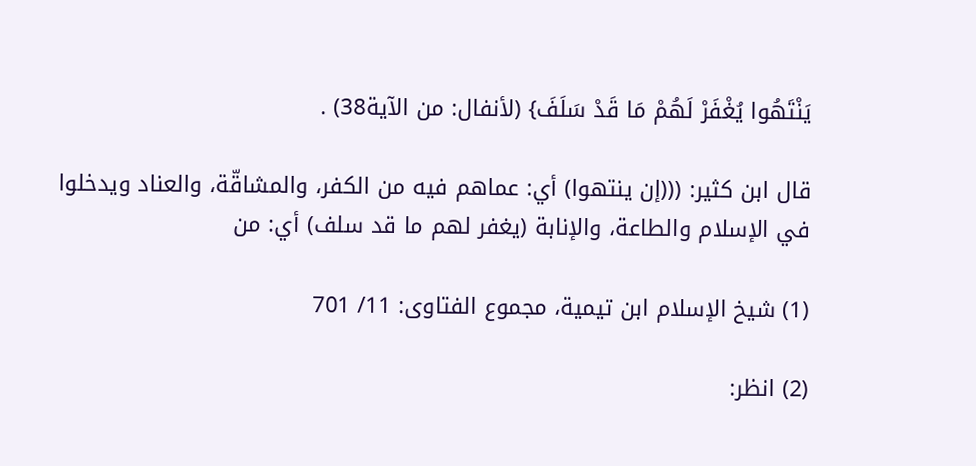يَنْتَهُوا يُغْفَرْ لَهُمْ مَا قَدْ سَلَفَ} (لأنفال: من الآية38) .

قال ابن كثير: (((إن ينتهوا) أي: عماهم فيه من الكفر، والمشاقّة، والعناد ويدخلوا في الإسلام والطاعة، والإنابة (يغفر لهم ما قد سلف) أي: من

(1) شيخ الإسلام ابن تيمية، مجموع الفتاوى: 11/ 701

(2) انظر: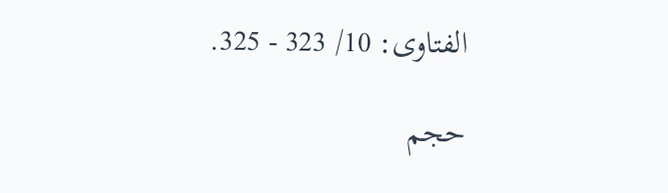الفتاوى: 10/ 323 - 325.

حجم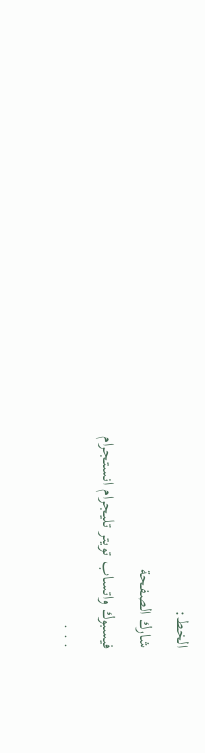الخط:
شارك الصفحة
فيسبوك واتساب تويتر تليجرام انستجرام
. . .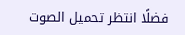فضلًا انتظر تحميل الصوت